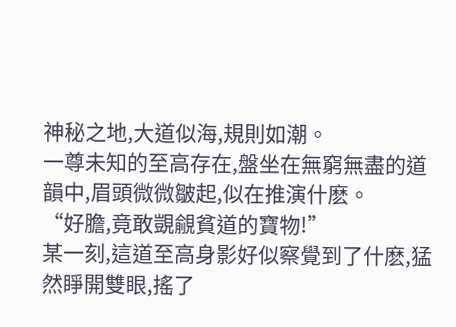神秘之地,大道似海,規則如潮。
一尊未知的至高存在,盤坐在無窮無盡的道韻中,眉頭微微皺起,似在推演什麽。
“好膽,竟敢覬覦貧道的寶物!”
某一刻,這道至高身影好似察覺到了什麽,猛然睜開雙眼,搖了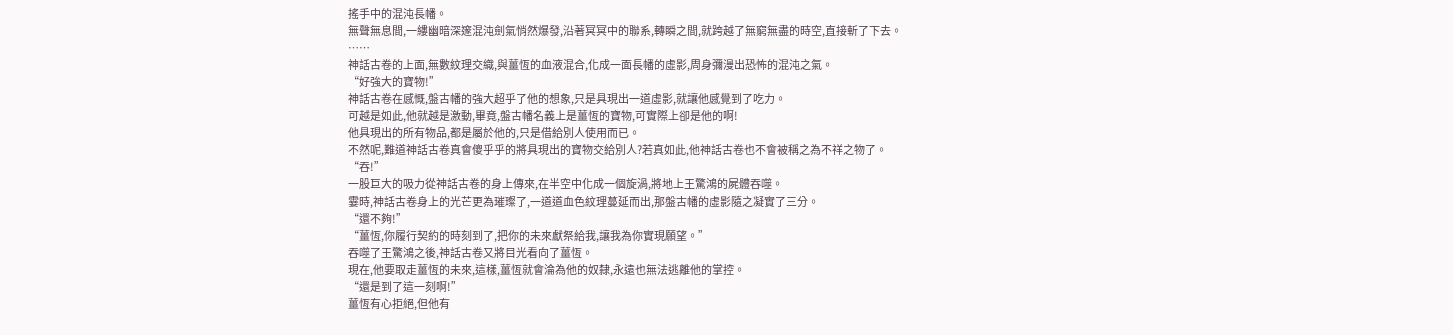搖手中的混沌長幡。
無聲無息間,一縷幽暗深邃混沌劍氣悄然爆發,沿著冥冥中的聯系,轉瞬之間,就跨越了無窮無盡的時空,直接斬了下去。
……
神話古卷的上面,無數紋理交織,與薑恆的血液混合,化成一面長幡的虛影,周身彌漫出恐怖的混沌之氣。
“好強大的寶物!”
神話古卷在感慨,盤古幡的強大超乎了他的想象,只是具現出一道虛影,就讓他感覺到了吃力。
可越是如此,他就越是激動,畢竟,盤古幡名義上是薑恆的寶物,可實際上卻是他的啊!
他具現出的所有物品,都是屬於他的,只是借給別人使用而已。
不然呢,難道神話古卷真會傻乎乎的將具現出的寶物交給別人?若真如此,他神話古卷也不會被稱之為不祥之物了。
“吞!”
一股巨大的吸力從神話古卷的身上傳來,在半空中化成一個旋渦,將地上王驚鴻的屍體吞噬。
霎時,神話古卷身上的光芒更為璀璨了,一道道血色紋理蔓延而出,那盤古幡的虛影隨之凝實了三分。
“還不夠!”
“薑恆,你履行契約的時刻到了,把你的未來獻祭給我,讓我為你實現願望。”
吞噬了王驚鴻之後,神話古卷又將目光看向了薑恆。
現在,他要取走薑恆的未來,這樣,薑恆就會淪為他的奴隸,永遠也無法逃離他的掌控。
“還是到了這一刻啊!”
薑恆有心拒絕,但他有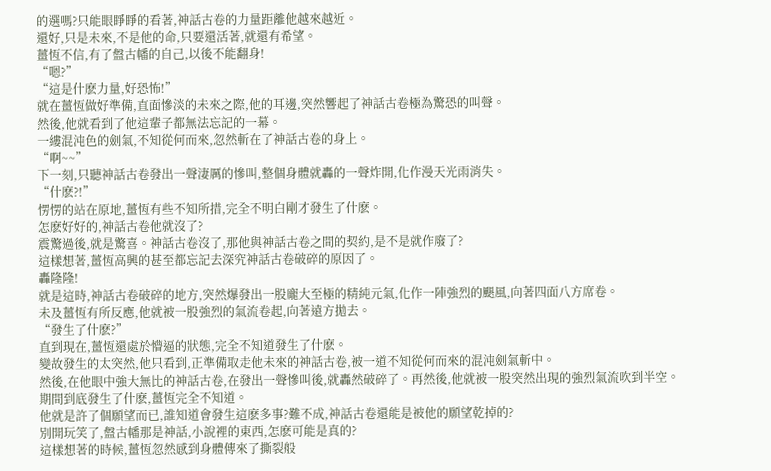的選嗎?只能眼睜睜的看著,神話古卷的力量距離他越來越近。
還好,只是未來,不是他的命,只要還活著,就還有希望。
薑恆不信,有了盤古幡的自己,以後不能翻身!
“嗯?”
“這是什麽力量,好恐怖!”
就在薑恆做好準備,直面慘淡的未來之際,他的耳邊,突然響起了神話古卷極為驚恐的叫聲。
然後,他就看到了他這輩子都無法忘記的一幕。
一縷混沌色的劍氣,不知從何而來,忽然斬在了神話古卷的身上。
“啊~~”
下一刻,只聽神話古卷發出一聲淒厲的慘叫,整個身體就轟的一聲炸開,化作漫天光雨消失。
“什麽?!”
愣愣的站在原地,薑恆有些不知所措,完全不明白剛才發生了什麽。
怎麽好好的,神話古卷他就沒了?
震驚過後,就是驚喜。神話古卷沒了,那他與神話古卷之間的契約,是不是就作廢了?
這樣想著,薑恆高興的甚至都忘記去深究神話古卷破碎的原因了。
轟隆隆!
就是這時,神話古卷破碎的地方,突然爆發出一股龐大至極的精純元氣,化作一陣強烈的颶風,向著四面八方席卷。
未及薑恆有所反應,他就被一股強烈的氣流卷起,向著遠方拋去。
“發生了什麽?”
直到現在,薑恆還處於懵逼的狀態,完全不知道發生了什麽。
變故發生的太突然,他只看到,正準備取走他未來的神話古卷,被一道不知從何而來的混沌劍氣斬中。
然後,在他眼中強大無比的神話古卷,在發出一聲慘叫後,就轟然破碎了。再然後,他就被一股突然出現的強烈氣流吹到半空。
期間到底發生了什麽,薑恆完全不知道。
他就是許了個願望而已,誰知道會發生這麽多事?難不成,神話古卷還能是被他的願望乾掉的?
別開玩笑了,盤古幡那是神話,小說裡的東西,怎麽可能是真的?
這樣想著的時候,薑恆忽然感到身體傳來了撕裂般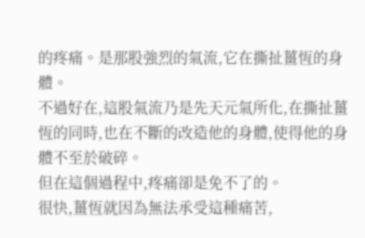的疼痛。是那股強烈的氣流,它在撕扯薑恆的身體。
不過好在,這股氣流乃是先天元氣所化,在撕扯薑恆的同時,也在不斷的改造他的身體,使得他的身體不至於破碎。
但在這個過程中,疼痛卻是免不了的。
很快,薑恆就因為無法承受這種痛苦,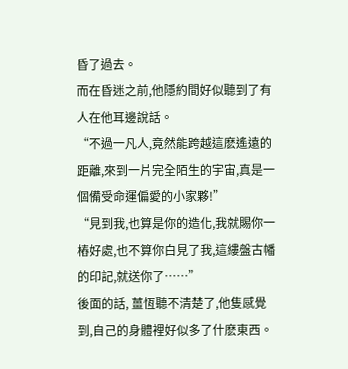昏了過去。
而在昏迷之前,他隱約間好似聽到了有人在他耳邊說話。
“不過一凡人,竟然能跨越這麽遙遠的距離,來到一片完全陌生的宇宙,真是一個備受命運偏愛的小家夥!”
“見到我,也算是你的造化,我就賜你一樁好處,也不算你白見了我,這縷盤古幡的印記,就送你了……”
後面的話, 薑恆聽不清楚了,他隻感覺到,自己的身體裡好似多了什麽東西。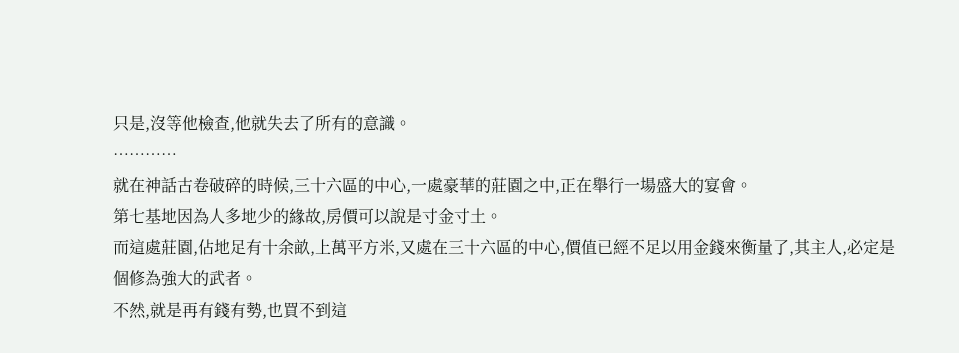只是,沒等他檢查,他就失去了所有的意識。
…………
就在神話古卷破碎的時候,三十六區的中心,一處豪華的莊園之中,正在舉行一場盛大的宴會。
第七基地因為人多地少的緣故,房價可以說是寸金寸土。
而這處莊園,佔地足有十余畝,上萬平方米,又處在三十六區的中心,價值已經不足以用金錢來衡量了,其主人,必定是個修為強大的武者。
不然,就是再有錢有勢,也買不到這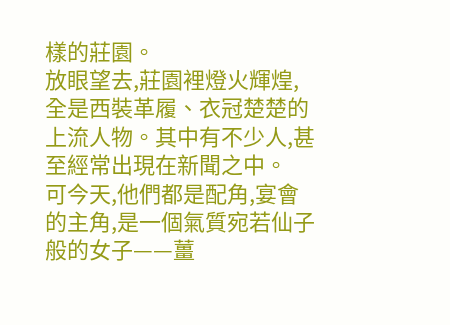樣的莊園。
放眼望去,莊園裡燈火輝煌,全是西裝革履、衣冠楚楚的上流人物。其中有不少人,甚至經常出現在新聞之中。
可今天,他們都是配角,宴會的主角,是一個氣質宛若仙子般的女子——薑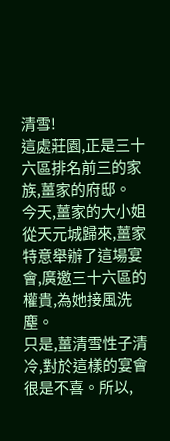清雪!
這處莊園,正是三十六區排名前三的家族,薑家的府邸。
今天,薑家的大小姐從天元城歸來,薑家特意舉辦了這場宴會,廣邀三十六區的權貴,為她接風洗塵。
只是,薑清雪性子清冷,對於這樣的宴會很是不喜。所以,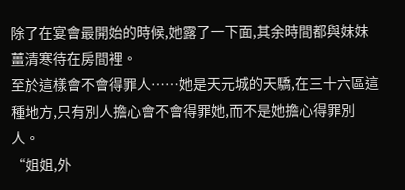除了在宴會最開始的時候,她露了一下面,其余時間都與妹妹薑清寒待在房間裡。
至於這樣會不會得罪人……她是天元城的天驕,在三十六區這種地方,只有別人擔心會不會得罪她,而不是她擔心得罪別人。
“姐姐,外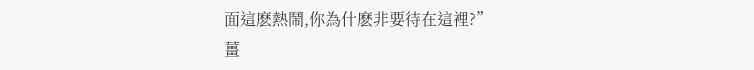面這麽熱鬧,你為什麽非要待在這裡?”
薑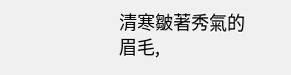清寒皺著秀氣的眉毛,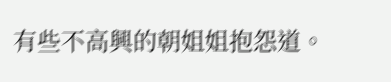有些不高興的朝姐姐抱怨道。